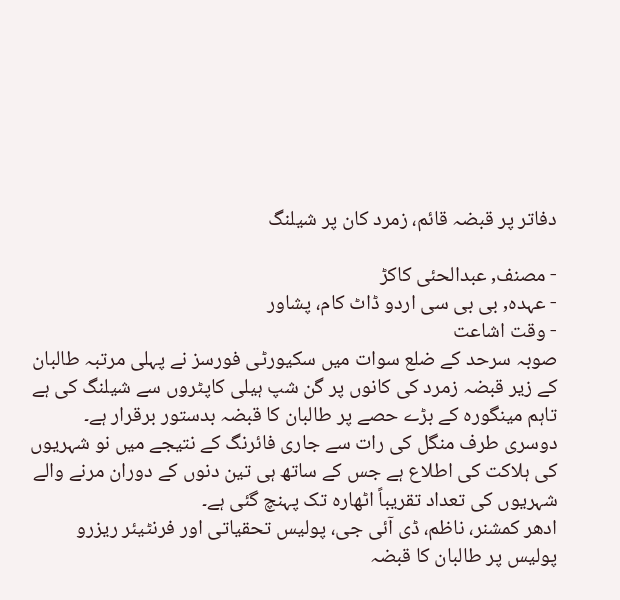دفاتر پر قبضہ قائم، زمرد کان پر شیلنگ

- مصنف, عبدالحئی کاکڑ
- عہدہ, بی بی سی اردو ڈاٹ کام، پشاور
- وقت اشاعت
صوبہ سرحد کے ضلع سوات میں سکیورٹی فورسز نے پہلی مرتبہ طالبان کے زیر قبضہ زمرد کی کانوں پر گن شپ ہیلی کاپٹروں سے شیلنگ کی ہے تاہم مینگورہ کے بڑے حصے پر طالبان کا قبضہ بدستور برقرار ہے۔
دوسری طرف منگل کی رات سے جاری فائرنگ کے نتیجے میں نو شہریوں کی ہلاکت کی اطلاع ہے جس کے ساتھ ہی تین دنوں کے دوران مرنے والے شہریوں کی تعداد تقریباً اٹھارہ تک پہنچ گئی ہے۔
ادھر کمشنر، ناظم، ڈی آئی جی، پولیس تحقیاتی اور فرنٹیئر ریزرو پولیس پر طالبان کا قبضہ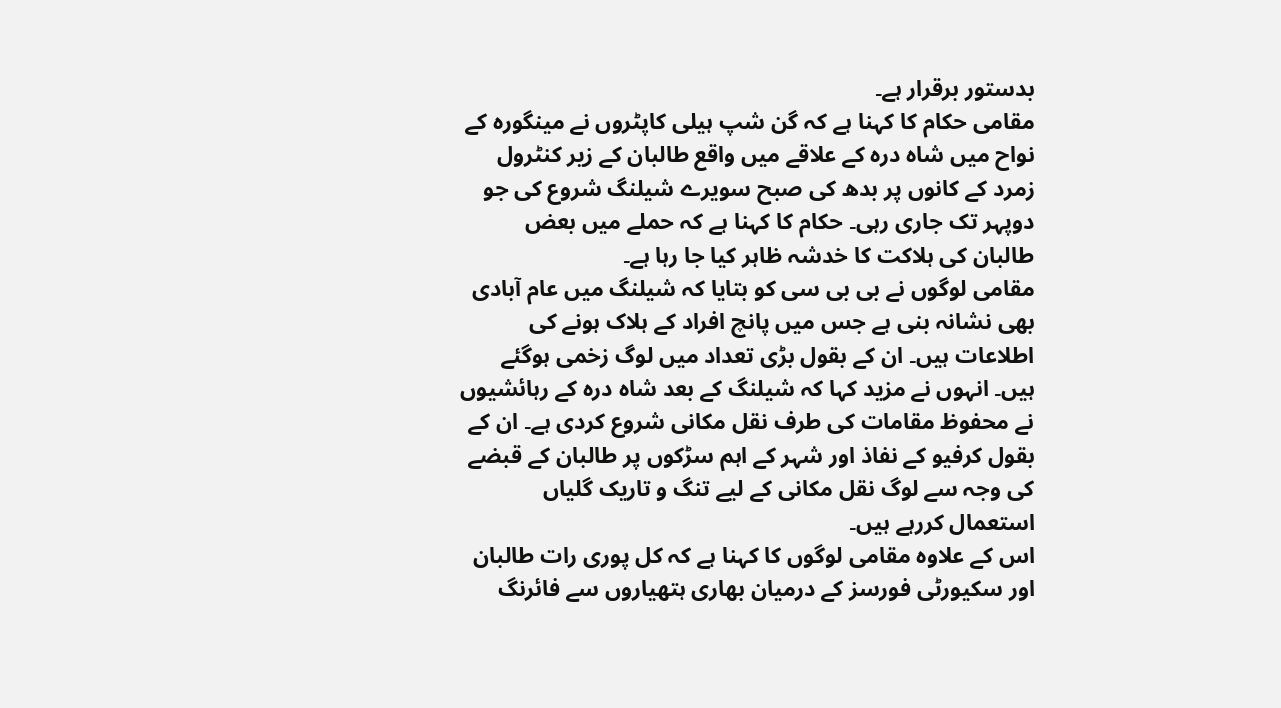بدستور برقرار ہے۔
مقامی حکام کا کہنا ہے کہ گن شپ ہیلی کاپٹروں نے مینگورہ کے نواح میں شاہ درہ کے علاقے میں واقع طالبان کے زیر کنٹرول زمرد کے کانوں پر بدھ کی صبح سویرے شیلنگ شروع کی جو دوپہر تک جاری رہی۔ حکام کا کہنا ہے کہ حملے میں بعض طالبان کی ہلاکت کا خدشہ ظاہر کیا جا رہا ہے۔
مقامی لوگوں نے بی بی سی کو بتایا کہ شیلنگ میں عام آبادی بھی نشانہ بنی ہے جس میں پانچ افراد کے ہلاک ہونے کی اطلاعات ہیں۔ ان کے بقول بڑی تعداد میں لوگ زخمی ہوگئے ہیں۔ انہوں نے مزید کہا کہ شیلنگ کے بعد شاہ درہ کے رہائشیوں نے محفوظ مقامات کی طرف نقل مکانی شروع کردی ہے۔ ان کے بقول کرفیو کے نفاذ اور شہر کے اہم سڑکوں پر طالبان کے قبضے کی وجہ سے لوگ نقل مکانی کے لیے تنگ و تاریک گلیاں استعمال کررہے ہیں۔
اس کے علاوہ مقامی لوگوں کا کہنا ہے کہ کل پوری رات طالبان اور سکیورٹی فورسز کے درمیان بھاری ہتھیاروں سے فائرنگ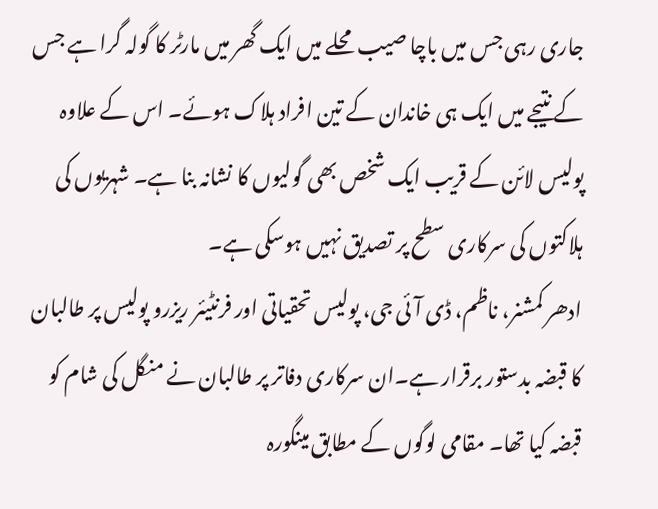جاری رہی جس میں باچا صیب محلے میں ایک گھر میں مارٹر کا گولہ گرا ہے جس کے نتیجے میں ایک ہی خاندان کے تین افراد ہلاک ہوئے۔ اس کے علاوہ پولیس لائن کے قریب ایک شخص بھی گولیوں کا نشانہ بنا ہے۔ شہریوں کی ہلاکتوں کی سرکاری سطح پر تصدیق نہیں ہوسکی ہے۔
ادھر کمشنر، ناظم، ڈی آئی جی، پولیس تحقیاتی اور فرنٹیئر ریزرو پولیس پر طالبان کا قبضہ بدستور برقرار ہے۔ان سرکاری دفاتر پر طالبان نے منگل کی شام کو قبضہ کیا تھا۔ مقامی لوگوں کے مطابق مینگورہ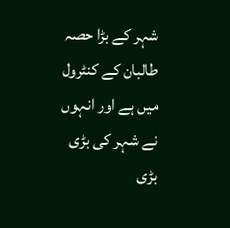شہر کے بڑا حصہ طالبان کے کنٹرول میں ہے اور انہوں نے شہر کی بڑی بڑی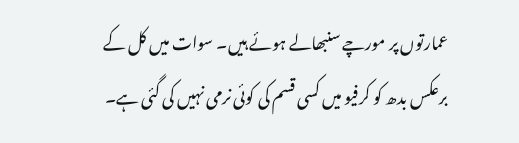عمارتوں پر مورچے سنبھالے ہوئے ہیں۔ سوات میں کل کے برعکس بدھ کو کرفیو میں کسی قسم کی کوئی نرمی نہیں کی گئی ہے۔